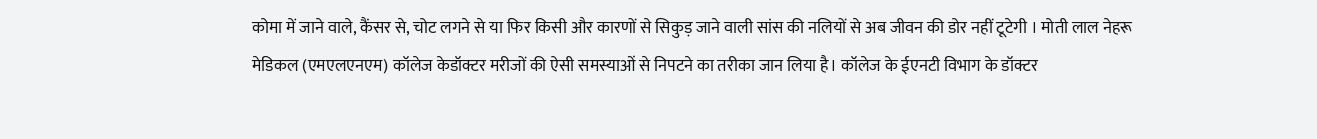कोमा में जाने वाले, कैंसर से, चोट लगने से या फिर किसी और कारणों से सिकुड़ जाने वाली सांस की नलियों से अब जीवन की डोर नहीं टूटेगी । मोती लाल नेहरू मेडिकल (एमएलएनएम) कॉलेज केडॉक्टर मरीजों की ऐसी समस्याओं से निपटने का तरीका जान लिया है। कॉलेज के ईएनटी विभाग के डॉक्टर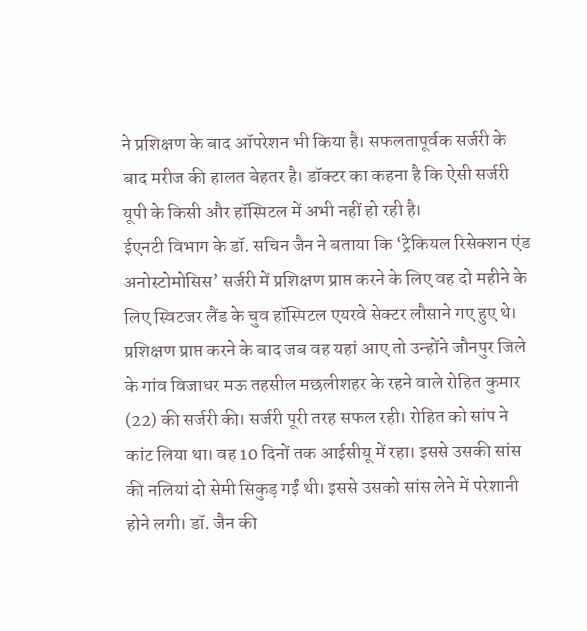ने प्रशिक्षण के बाद ऑपरेशन भी किया है। सफलतापूर्वक सर्जरी के बाद मरीज की हालत बेहतर है। डॉक्टर का कहना है कि ऐसी सर्जरी यूपी के किसी और हॉस्पिटल में अभी नहीं हो रही है।
ईएनटी विभाग के डॉ. सचिन जैन ने बताया कि ‘ट्रेकियल रिसेक्शन एंड अनोस्टोमोसिस’ सर्जरी में प्रशिक्षण प्राप्त करने के लिए वह दो महीने के लिए स्विटजर लैंड के चुव हॉस्पिटल एयरवे सेक्टर लौसाने गए हुए थे। प्रशिक्षण प्राप्त करने के बाद जब वह यहां आए तो उन्होंने जौनपुर जिले के गांव विजाधर मऊ तहसील मछलीशहर के रहने वाले रोहित कुमार (22) की सर्जरी की। सर्जरी पूरी तरह सफल रही। रोहित को सांप ने कांट लिया था। वह 10 दिनों तक आईसीयू में रहा। इससे उसकी सांस की नलियां दो सेमी सिकुड़ गईं थी। इससे उसको सांस लेने में परेशानी होने लगी। डॉ. जैन की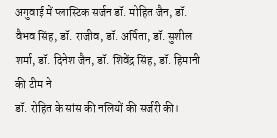अगुवाई में प्लास्टिक सर्जन डॉ. मोहित जैन, डॉ. वैभव सिंह, डॉ. राजीव, डॉ. अर्पिता, डॉ. सुशील शर्मा, डॉ. दिनेश जैन, डॉ. शिवेंद्र सिंह, डॉ. हिमानी की टीम ने
डॉ. रोहित के सांस की नलियों की सर्जरी की।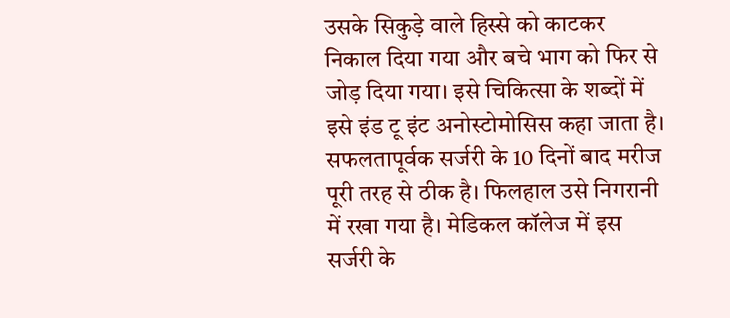उसके सिकुड़े वाले हिस्से को काटकर निकाल दिया गया और बचे भाग को फिर से जोड़ दिया गया। इसे चिकित्सा के शब्दों में इसे इंड टू इंट अनोस्टोमोसिस कहा जाता है। सफलतापूर्वक सर्जरी के 10 दिनों बाद मरीज पूरी तरह से ठीक है। फिलहाल उसे निगरानी में रखा गया है। मेडिकल कॉलेज में इस सर्जरी के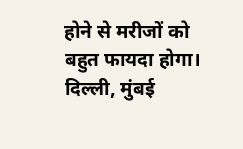होने से मरीजों को बहुत फायदा होगा। दिल्ली, मुंबई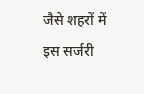जैसे शहरों में इस सर्जरी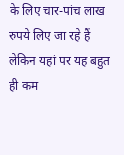के लिए चार-पांच लाख रुपये लिए जा रहे हैं लेकिन यहां पर यह बहुत ही कम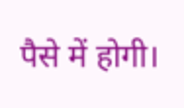पैसे में होगी।